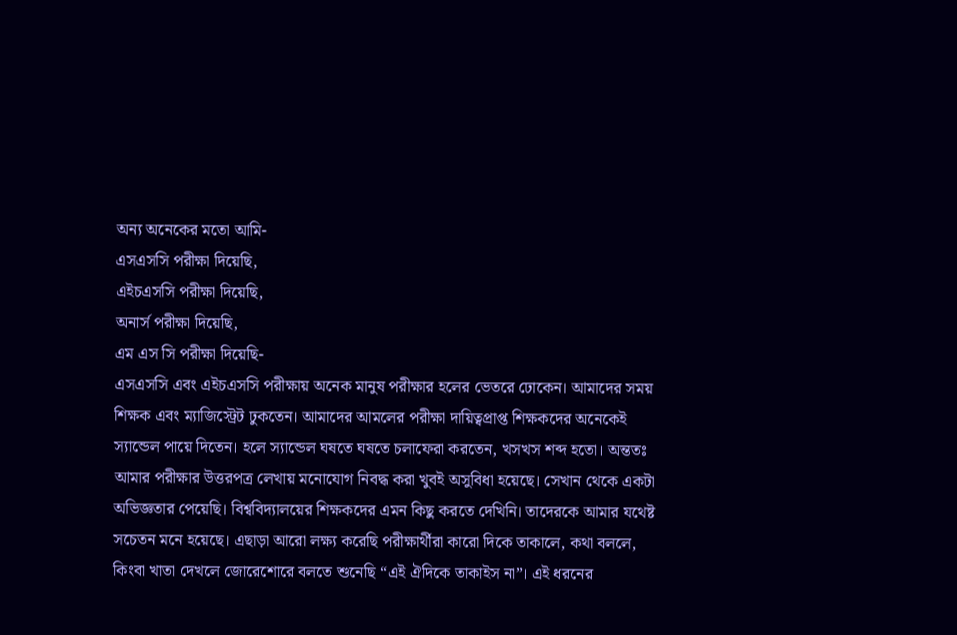অন্য অনেকের মতো আমি-
এসএসসি পরীক্ষা দিয়েছি,
এইচএসসি পরীক্ষা দিয়েছি,
অনার্স পরীক্ষা দিয়েছি,
এম এস সি পরীক্ষা দিয়েছি-
এসএসসি এবং এইচএসসি পরীক্ষায় অনেক মানুষ পরীক্ষার হলের ভেতরে ঢোকেন। আমাদের সময় শিক্ষক এবং ম্যাজিস্ট্রেট ঢুকতেন। আমাদের আমলের পরীক্ষা দায়িত্বপ্রাপ্ত শিক্ষকদের অনেকেই স্যান্ডেল পায়ে দিতেন। হলে স্যান্ডেল ঘষতে ঘষতে চলাফেরা করতেন, খসখস শব্দ হতো। অন্ততঃ আমার পরীক্ষার উত্তরপত্র লেখায় মনোযোগ নিবদ্ধ করা খুবই অসুবিধা হয়েছে। সেখান থেকে একটা অভিজ্ঞতার পেয়েছি। বিশ্ববিদ্যালয়ের শিক্ষকদের এমন কিছু করতে দেখিনি। তাদেরকে আমার যথেষ্ট সচেতন মনে হয়েছে। এছাড়া আরো লক্ষ্য করেছি পরীক্ষার্থীরা কারো দিকে তাকালে, কথা বললে, কিংবা খাতা দেখলে জোরেশোরে বলতে শুনেছি “এই ঐদিকে তাকাইস না”। এই ধরনের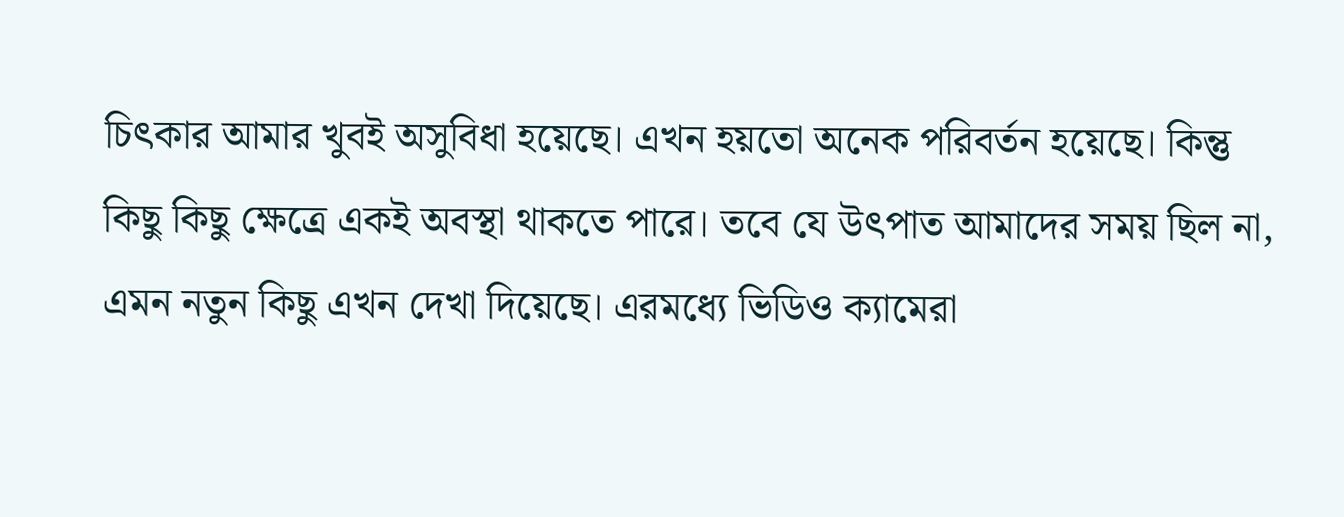চিৎকার আমার খুবই অসুবিধা হয়েছে। এখন হয়তো অনেক পরিবর্তন হয়েছে। কিন্তু কিছু কিছু ক্ষেত্রে একই অবস্থা থাকতে পারে। তবে যে উৎপাত আমাদের সময় ছিল না, এমন নতুন কিছু এখন দেখা দিয়েছে। এরমধ্যে ভিডিও ক্যামেরা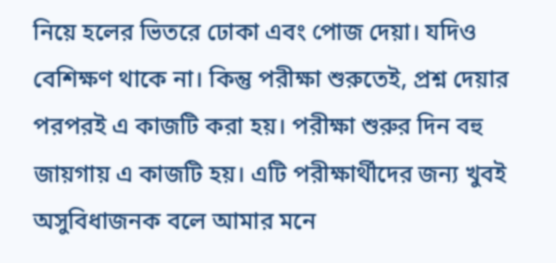নিয়ে হলের ভিতরে ঢোকা এবং পোজ দেয়া। যদিও বেশিক্ষণ থাকে না। কিন্তু পরীক্ষা শুরুতেই, প্রশ্ন দেয়ার পরপরই এ কাজটি করা হয়। পরীক্ষা শুরুর দিন বহু জায়গায় এ কাজটি হয়। এটি পরীক্ষার্থীদের জন্য খুবই অসুবিধাজনক বলে আমার মনে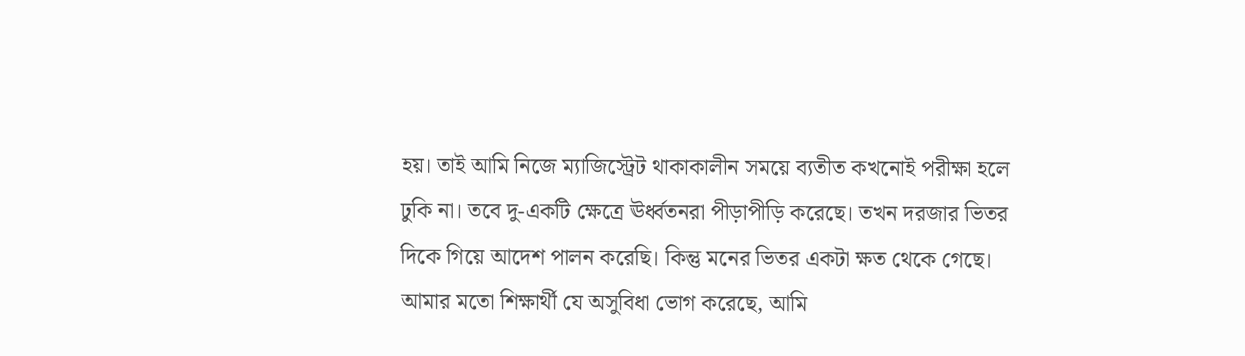হয়। তাই আমি নিজে ম্যাজিস্ট্রেট থাকাকালীন সময়ে ব্যতীত কখনোই পরীক্ষা হলে ঢুকি না। তবে দু-একটি ক্ষেত্রে ঊর্ধ্বতনরা পীড়াপীড়ি করেছে। তখন দরজার ভিতর দিকে গিয়ে আদেশ পালন করেছি। কিন্তু মনের ভিতর একটা ক্ষত থেকে গেছে।
আমার মতো শিক্ষার্থী যে অসুবিধা ভোগ করেছে, আমি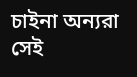চাইনা অন্যরা সেই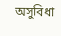অসুবিধা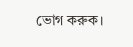ভোগ করুক।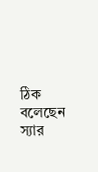ঠিক বলেছেন স্যার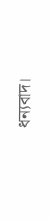ধন্যবাদ।